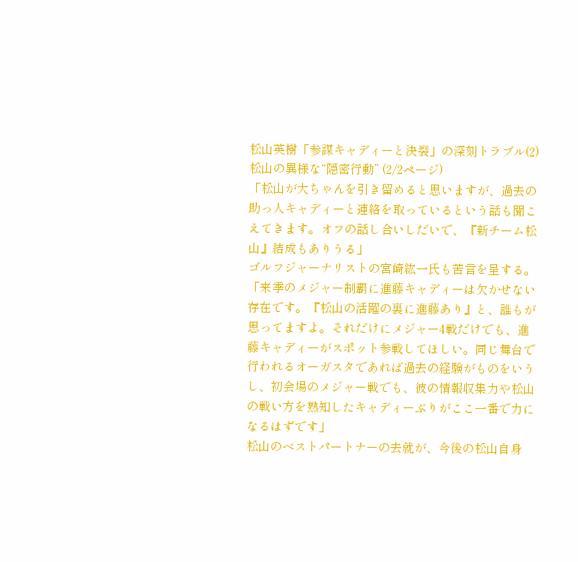松山英樹「参謀キャディーと決裂」の深刻トラブル(2)松山の異様な“隠密行動” (2/2ページ)
「松山が大ちゃんを引き留めると思いますが、過去の助っ人キャディーと連絡を取っているという話も聞こえてきます。オフの話し合いしだいで、『新チーム松山』結成もありうる」
ゴルフジャーナリストの宮崎紘一氏も苦言を呈する。
「来季のメジャー制覇に進藤キャディーは欠かせない存在です。『松山の活躍の裏に進藤あり』と、誰もが思ってますよ。それだけにメジャー4戦だけでも、進藤キャディーがスポット参戦してほしい。同じ舞台で行われるオーガスタであれば過去の経験がものをいうし、初会場のメジャー戦でも、彼の情報収集力や松山の戦い方を熟知したキャディーぶりがここ一番で力になるはずです」
松山のベストパートナーの去就が、今後の松山自身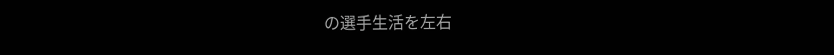の選手生活を左右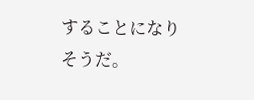することになりそうだ。